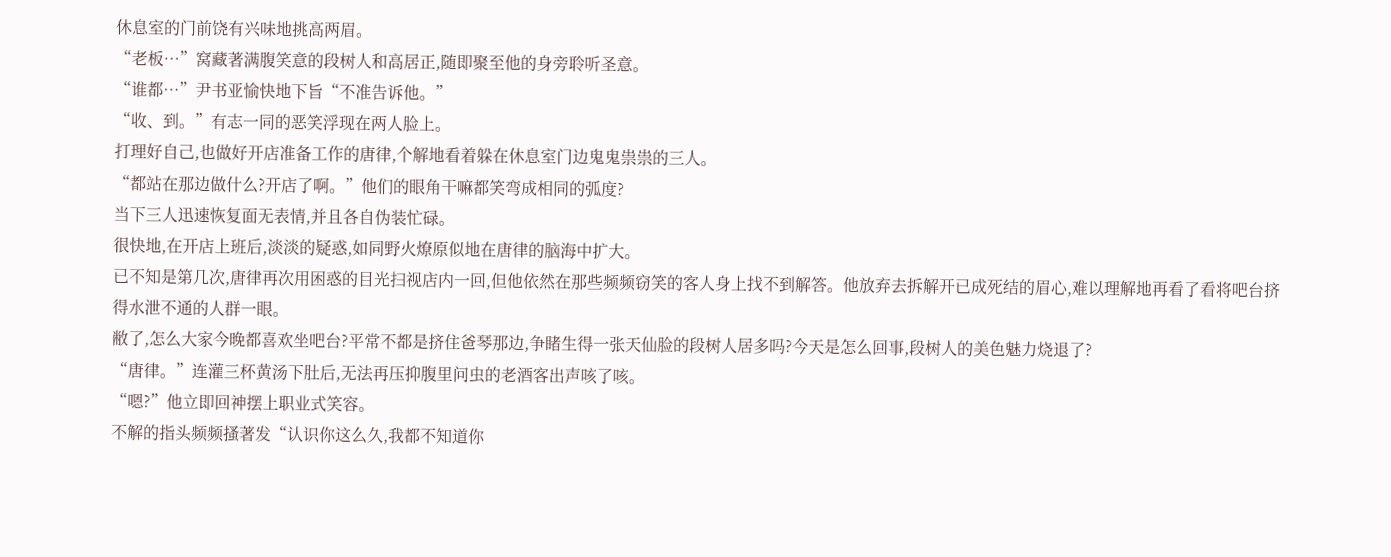休息室的门前饶有兴味地挑高两眉。
“老板…”窝藏著满腹笑意的段树人和高居正,随即聚至他的身旁聆听圣意。
“谁都…”尹书亚愉快地下旨“不准告诉他。”
“收、到。”有志一同的恶笑浮现在两人脸上。
打理好自己,也做好开店准备工作的唐律,个解地看着躲在休息室门边鬼鬼祟祟的三人。
“都站在那边做什么?开店了啊。”他们的眼角干嘛都笑弯成相同的弧度?
当下三人迅速恢复面无表情,并且各自伪装忙碌。
很快地,在开店上班后,淡淡的疑惑,如同野火燎原似地在唐律的脑海中扩大。
已不知是第几次,唐律再次用困惑的目光扫视店内一回,但他依然在那些频频窃笑的客人身上找不到解答。他放弃去拆解开已成死结的眉心,难以理解地再看了看将吧台挤得水泄不通的人群一眼。
敝了,怎么大家今晚都喜欢坐吧台?平常不都是挤住爸琴那边,争睹生得一张天仙脸的段树人居多吗?今天是怎么回事,段树人的美色魅力烧退了?
“唐律。”连灌三杯黄汤下肚后,无法再压抑腹里问虫的老酒客出声咳了咳。
“嗯?”他立即回神摆上职业式笑容。
不解的指头频频搔著发“认识你这么久,我都不知道你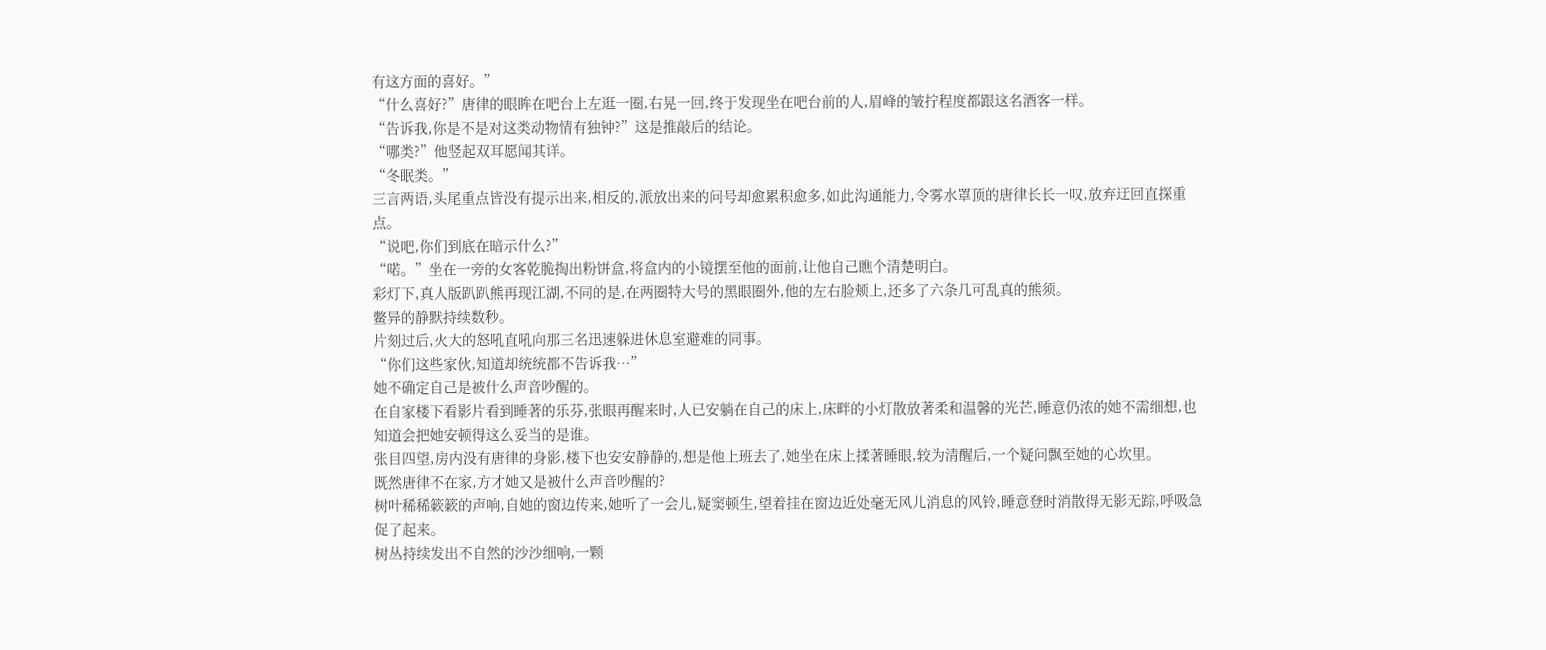有这方面的喜好。”
“什么喜好?”唐律的眼眸在吧台上左逛一圈,右晃一回,终于发现坐在吧台前的人,眉峰的皱拧程度都跟这名酒客一样。
“告诉我,你是不是对这类动物情有独钟?”这是推敲后的结论。
“哪类?”他竖起双耳愿闻其详。
“冬眠类。”
三言两语,头尾重点皆没有提示出来,相反的,派放出来的问号却愈累积愈多,如此沟通能力,令雾水罩顶的唐律长长一叹,放弃迂回直探重点。
“说吧,你们到底在暗示什么?”
“喏。”坐在一旁的女客乾脆掏出粉饼盒,将盒内的小镜摆至他的面前,让他自己瞧个清楚明白。
彩灯下,真人版趴趴熊再现江湖,不同的是,在两圈特大号的黑眼圈外,他的左右脸颊上,还多了六条几可乱真的熊须。
鳖异的静默持续数秒。
片刻过后,火大的怒吼直吼向那三名迅速躲进休息室避难的同事。
“你们这些家伙,知道却统统都不告诉我…”
她不确定自己是被什么声音吵醒的。
在自家楼下看影片看到睡著的乐芬,张眼再醒来时,人已安躺在自己的床上,床畔的小灯散放著柔和温馨的光芒,睡意仍浓的她不需细想,也知道会把她安顿得这么妥当的是谁。
张目四望,房内没有唐律的身影,楼下也安安静静的,想是他上班去了,她坐在床上揉著睡眼,较为清醒后,一个疑问飘至她的心坎里。
既然唐律不在家,方才她又是被什么声音吵醒的?
树叶稀稀簌簌的声响,自她的窗边传来,她听了一会儿,疑窦顿生,望着挂在窗边近处毫无风儿消息的风铃,睡意登时消散得无影无踪,呼吸急促了起来。
树丛持续发出不自然的沙沙细响,一颗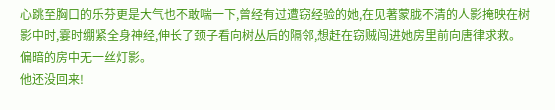心跳至胸口的乐芬更是大气也不敢喘一下,曾经有过遭窃经验的她,在见著蒙胧不清的人影掩映在树影中时,霎时绷紧全身神经,伸长了颈子看向树丛后的隔邻,想赶在窃贼闯进她房里前向唐律求救。
偏暗的房中无一丝灯影。
他还没回来!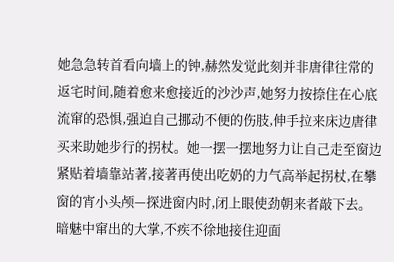她急急转首看向墙上的钟,赫然发觉此刻并非唐律往常的返宅时间,随着愈来愈接近的沙沙声,她努力按捺住在心底流窜的恐惧,强迫自己挪动不便的伤肢,伸手拉来床边唐律买来助她步行的拐杖。她一摆一摆地努力让自己走至窗边紧贴着墙靠站著,接著再使出吃奶的力气高举起拐杖,在攀窗的宵小头颅—探进窗内时,闭上眼使劲朝来者敲下去。
暗魅中窜出的大掌,不疾不徐地接住迎面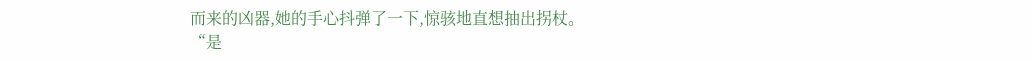而来的凶器,她的手心抖弹了一下,惊骇地直想抽出拐杖。
“是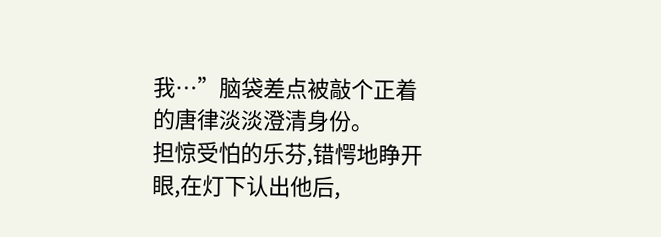我…”脑袋差点被敲个正着的唐律淡淡澄清身份。
担惊受怕的乐芬,错愕地睁开眼,在灯下认出他后,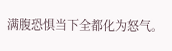满腹恐惧当下全都化为怒气。